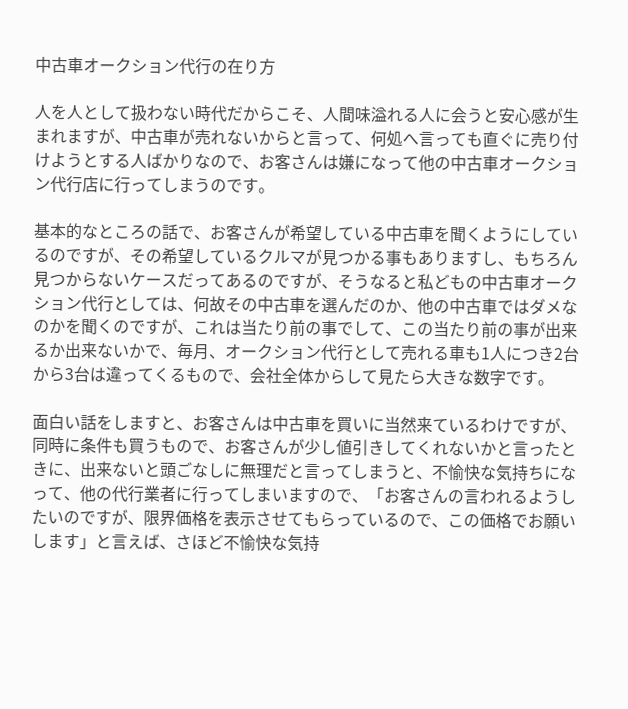中古車オークション代行の在り方

人を人として扱わない時代だからこそ、人間味溢れる人に会うと安心感が生まれますが、中古車が売れないからと言って、何処へ言っても直ぐに売り付けようとする人ばかりなので、お客さんは嫌になって他の中古車オークション代行店に行ってしまうのです。

基本的なところの話で、お客さんが希望している中古車を聞くようにしているのですが、その希望しているクルマが見つかる事もありますし、もちろん見つからないケースだってあるのですが、そうなると私どもの中古車オークション代行としては、何故その中古車を選んだのか、他の中古車ではダメなのかを聞くのですが、これは当たり前の事でして、この当たり前の事が出来るか出来ないかで、毎月、オークション代行として売れる車も1人につき2台から3台は違ってくるもので、会社全体からして見たら大きな数字です。

面白い話をしますと、お客さんは中古車を買いに当然来ているわけですが、同時に条件も買うもので、お客さんが少し値引きしてくれないかと言ったときに、出来ないと頭ごなしに無理だと言ってしまうと、不愉快な気持ちになって、他の代行業者に行ってしまいますので、「お客さんの言われるようしたいのですが、限界価格を表示させてもらっているので、この価格でお願いします」と言えば、さほど不愉快な気持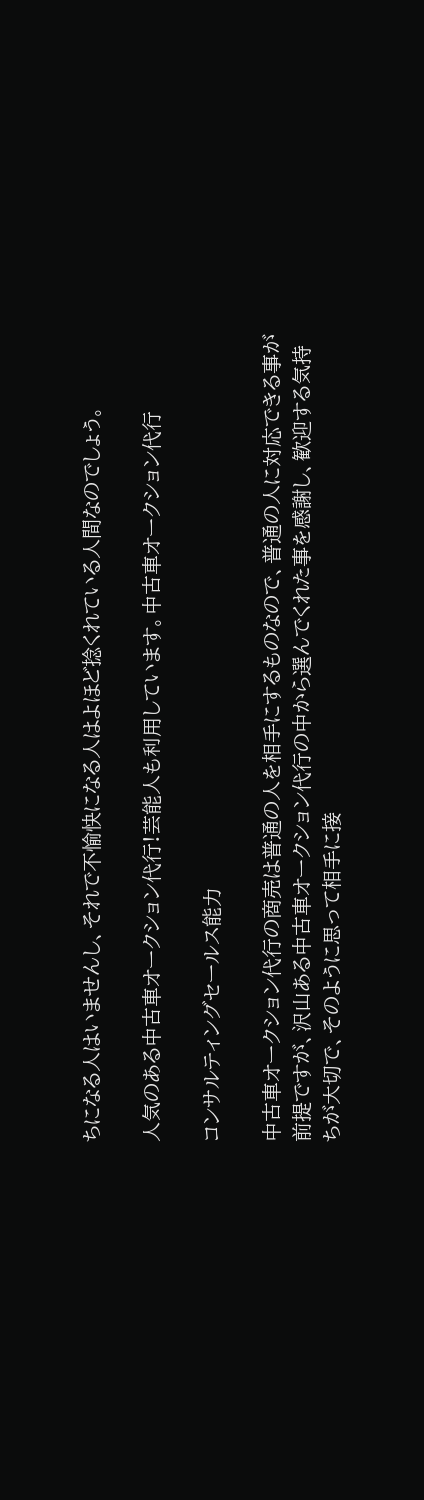ちになる人はいませんし、それで不愉快になる人はよほど捻くれている人間なのでしょう。

人気のある中古車オークション代行!芸能人も利用しています。中古車オークション代行

コンサルティングセールス能力

中古車オークション代行の商売は普通の人を相手にするものなので、普通の人に対応できる事が前提ですが、沢山ある中古車オークション代行の中から選んでくれた事を感謝し、歓迎する気持ちが大切で、そのように思って相手に接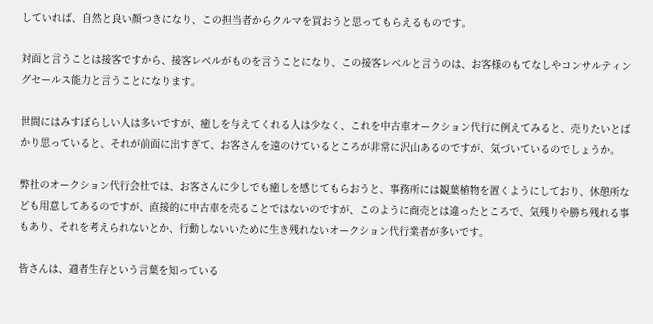していれば、自然と良い顔つきになり、この担当者からクルマを買おうと思ってもらえるものです。

対面と言うことは接客ですから、接客レベルがものを言うことになり、この接客レベルと言うのは、お客様のもてなしやコンサルティングセールス能力と言うことになります。

世間にはみすぼらしい人は多いですが、癒しを与えてくれる人は少なく、これを中古車オークション代行に例えてみると、売りたいとばかり思っていると、それが前面に出すぎて、お客さんを遠のけているところが非常に沢山あるのですが、気づいているのでしょうか。

弊社のオークション代行会社では、お客さんに少しでも癒しを感じてもらおうと、事務所には観葉植物を置くようにしており、休憩所なども用意してあるのですが、直接的に中古車を売ることではないのですが、このように商売とは違ったところで、気残りや勝ち残れる事もあり、それを考えられないとか、行動しないいために生き残れないオークション代行業者が多いです。

皆さんは、適者生存という言葉を知っている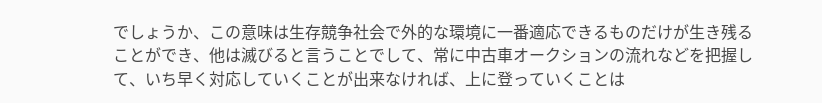でしょうか、この意味は生存競争社会で外的な環境に一番適応できるものだけが生き残ることができ、他は滅びると言うことでして、常に中古車オークションの流れなどを把握して、いち早く対応していくことが出来なければ、上に登っていくことは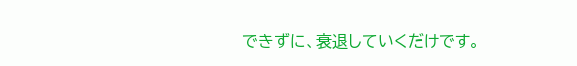できずに、衰退していくだけです。